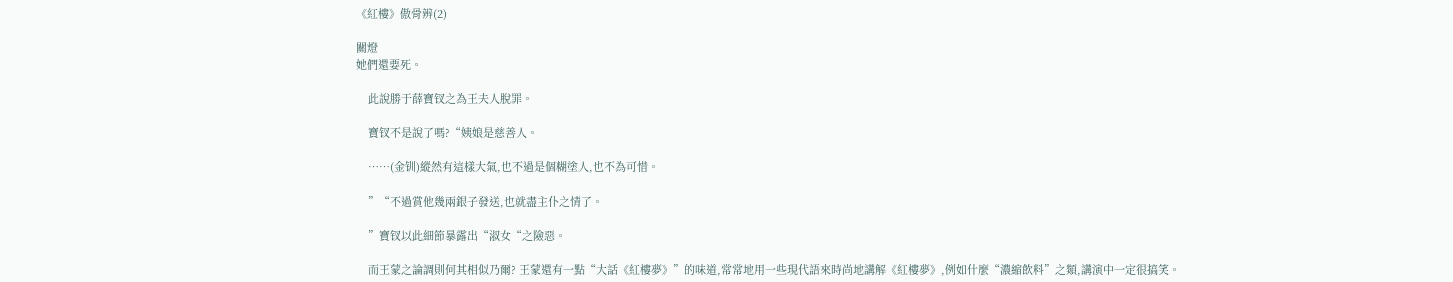《紅樓》傲骨辨(2)

關燈
她們還要死。

    此說勝于薛寶钗之為王夫人脫罪。

    寶钗不是說了嗎?“姨娘是慈善人。

    ……(金钏)縱然有這樣大氣,也不過是個糊塗人,也不為可惜。

    ”“不過賞他幾兩銀子發送,也就盡主仆之情了。

    ”寶钗以此細節暴露出“淑女“之險惡。

    而王蒙之論調則何其相似乃爾? 王蒙還有一點“大話《紅樓夢》”的味道,常常地用一些現代語來時尚地講解《紅樓夢》,例如什麼“濃縮飲料”之類,講演中一定很搞笑。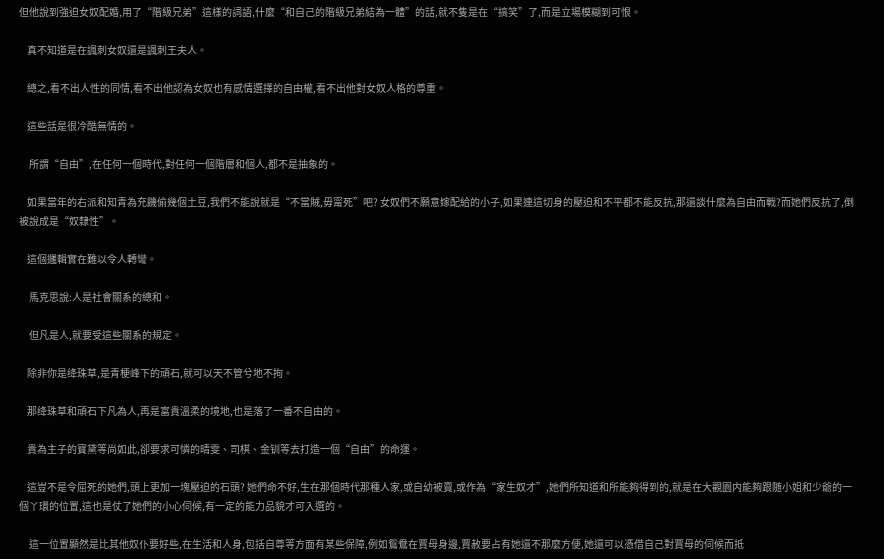但他說到強迫女奴配婚,用了“階級兄弟”這樣的詞語,什麼“和自己的階級兄弟結為一體”的話,就不隻是在“搞笑”了,而是立場模糊到可恨。

    真不知道是在諷刺女奴還是諷刺王夫人。

    總之,看不出人性的同情,看不出他認為女奴也有感情選擇的自由權,看不出他對女奴人格的尊重。

    這些話是很冷酷無情的。

     所謂“自由”,在任何一個時代,對任何一個階層和個人,都不是抽象的。

    如果當年的右派和知青為充饑偷幾個土豆,我們不能說就是“不當賊,毋甯死”吧? 女奴們不願意嫁配給的小子,如果連這切身的壓迫和不平都不能反抗,那還談什麼為自由而戰?而她們反抗了,倒被說成是“奴隸性”。

    這個邏輯實在難以令人轉彎。

     馬克思說:人是社會關系的總和。

     但凡是人,就要受這些關系的規定。

    除非你是绛珠草,是青梗峰下的頑石,就可以天不管兮地不拘。

    那绛珠草和頑石下凡為人,再是富貴溫柔的境地,也是落了一番不自由的。

    貴為主子的寶黛等尚如此,卻要求可憐的晴雯、司棋、金钏等去打造一個“自由”的命運。

    這豈不是令屈死的她們,頭上更加一塊壓迫的石頭? 她們命不好,生在那個時代那種人家,或自幼被賣,或作為“家生奴才”,她們所知道和所能夠得到的,就是在大觀園内能夠跟随小姐和少爺的一個丫環的位置,這也是仗了她們的小心伺候,有一定的能力品貌才可入選的。

     這一位置顯然是比其他奴仆要好些,在生活和人身,包括自尊等方面有某些保障,例如鴛鴦在賈母身邊,賈赦要占有她還不那麼方便,她還可以憑借自己對賈母的伺候而抵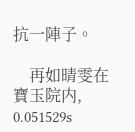抗一陣子。

    再如晴雯在寶玉院内,
0.051529s